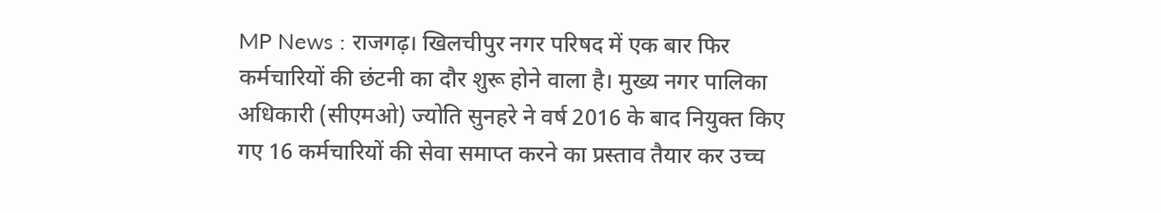MP News : राजगढ़। खिलचीपुर नगर परिषद में एक बार फिर कर्मचारियों की छंटनी का दौर शुरू होने वाला है। मुख्य नगर पालिका अधिकारी (सीएमओ) ज्योति सुनहरे ने वर्ष 2016 के बाद नियुक्त किए गए 16 कर्मचारियों की सेवा समाप्त करने का प्रस्ताव तैयार कर उच्च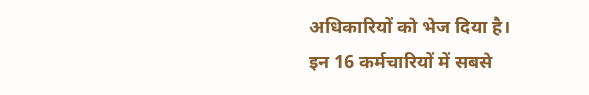अधिकारियों को भेज दिया है।
इन 16 कर्मचारियों में सबसे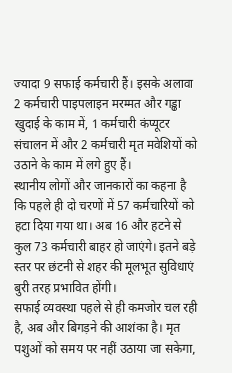ज्यादा 9 सफाई कर्मचारी हैं। इसके अलावा 2 कर्मचारी पाइपलाइन मरम्मत और गड्ढा खुदाई के काम में, 1 कर्मचारी कंप्यूटर संचालन में और 2 कर्मचारी मृत मवेशियों को उठाने के काम में लगे हुए हैं।
स्थानीय लोगों और जानकारों का कहना है कि पहले ही दो चरणों में 57 कर्मचारियों को हटा दिया गया था। अब 16 और हटने से कुल 73 कर्मचारी बाहर हो जाएंगे। इतने बड़े स्तर पर छंटनी से शहर की मूलभूत सुविधाएं बुरी तरह प्रभावित होंगी।
सफाई व्यवस्था पहले से ही कमजोर चल रही है, अब और बिगड़ने की आशंका है। मृत पशुओं को समय पर नहीं उठाया जा सकेगा,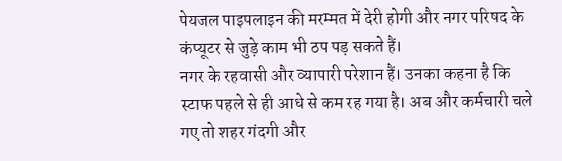पेयजल पाइपलाइन की मरम्मत में देरी होगी और नगर परिषद के कंप्यूटर से जुड़े काम भी ठप पड़ सकते हैं।
नगर के रहवासी और व्यापारी परेशान हैं। उनका कहना है कि स्टाफ पहले से ही आधे से कम रह गया है। अब और कर्मचारी चले गए तो शहर गंदगी और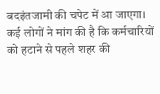बदइंतजामी की चपेट में आ जाएगा। कई लोगों ने मांग की है कि कर्मचारियों को हटाने से पहले शहर की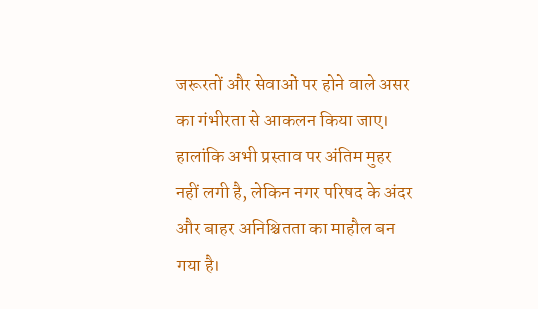जरूरतों और सेवाओं पर होने वाले असर का गंभीरता से आकलन किया जाए।
हालांकि अभी प्रस्ताव पर अंतिम मुहर नहीं लगी है, लेकिन नगर परिषद के अंदर और बाहर अनिश्चितता का माहौल बन गया है।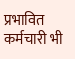प्रभावित कर्मचारी भी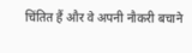चिंतित हैं और वे अपनी नौकरी बचाने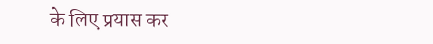के लिए प्रयास कर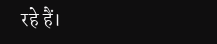रहे हैं।